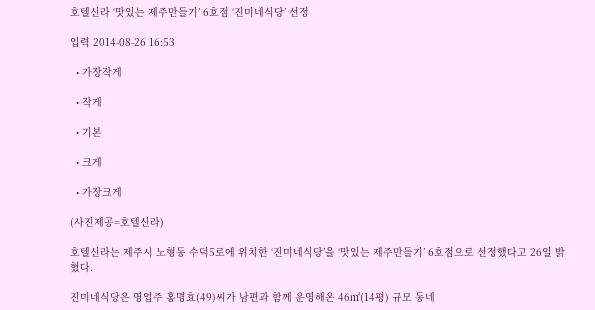호텔신라 ‘맛있는 제주만들기’ 6호점 ‘진미네식당’ 선정

입력 2014-08-26 16:53

  • 가장작게

  • 작게

  • 기본

  • 크게

  • 가장크게

(사진제공=호텔신라)

호텔신라는 제주시 노형동 수덕5로에 위치한 ‘진미네식당’을 ‘맛있는 제주만들기’ 6호점으로 선정했다고 26일 밝혔다.

진미네식당은 영업주 홍명효(49)씨가 남편과 함께 운영해온 46㎡(14평) 규모 동네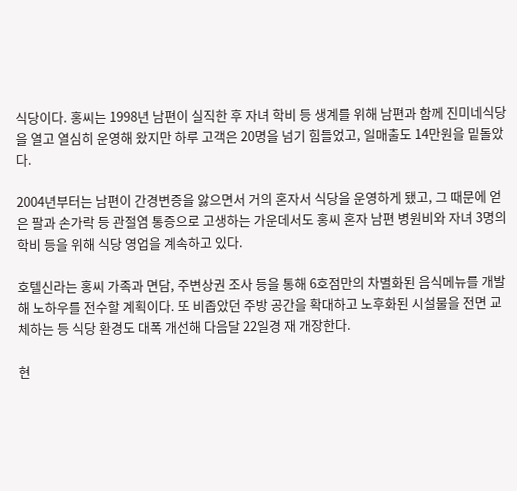식당이다. 홍씨는 1998년 남편이 실직한 후 자녀 학비 등 생계를 위해 남편과 함께 진미네식당을 열고 열심히 운영해 왔지만 하루 고객은 20명을 넘기 힘들었고, 일매출도 14만원을 밑돌았다.

2004년부터는 남편이 간경변증을 앓으면서 거의 혼자서 식당을 운영하게 됐고, 그 때문에 얻은 팔과 손가락 등 관절염 통증으로 고생하는 가운데서도 홍씨 혼자 남편 병원비와 자녀 3명의 학비 등을 위해 식당 영업을 계속하고 있다.

호텔신라는 홍씨 가족과 면담, 주변상권 조사 등을 통해 6호점만의 차별화된 음식메뉴를 개발해 노하우를 전수할 계획이다. 또 비좁았던 주방 공간을 확대하고 노후화된 시설물을 전면 교체하는 등 식당 환경도 대폭 개선해 다음달 22일경 재 개장한다.

현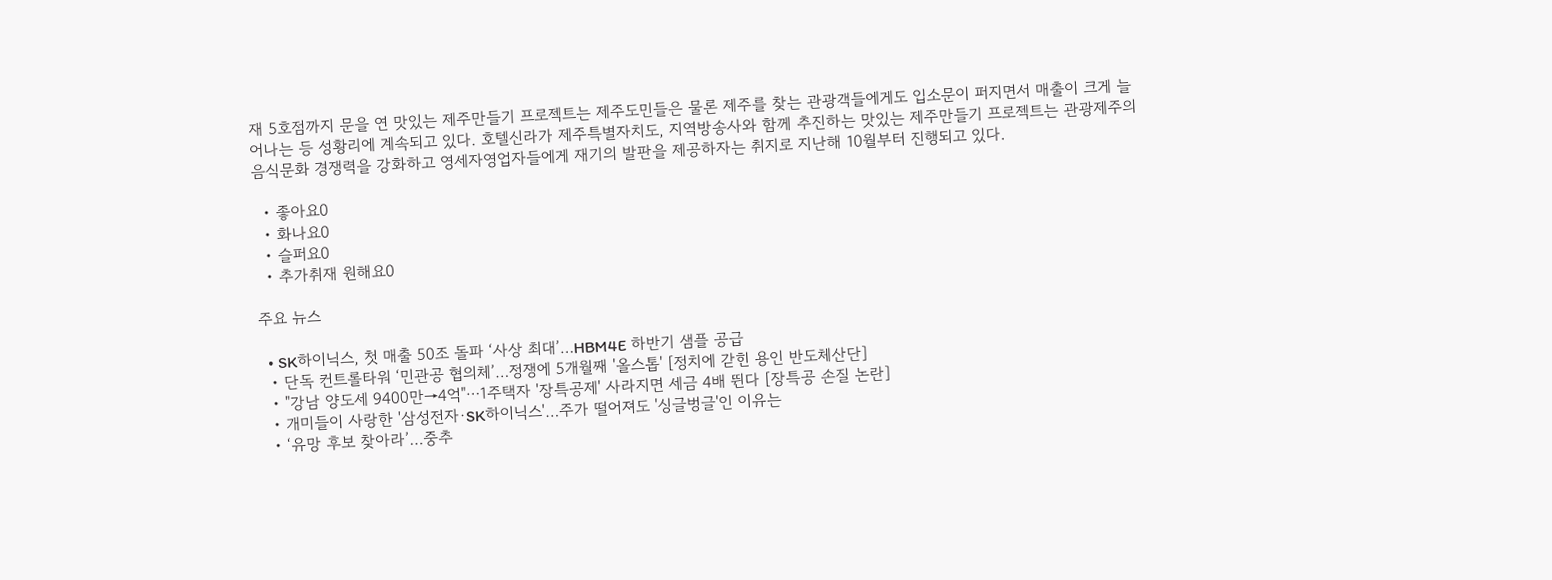재 5호점까지 문을 연 맛있는 제주만들기 프로젝트는 제주도민들은 물론 제주를 찾는 관광객들에게도 입소문이 퍼지면서 매출이 크게 늘어나는 등 성황리에 계속되고 있다. 호텔신라가 제주특별자치도, 지역방송사와 함께 추진하는 맛있는 제주만들기 프로젝트는 관광제주의 음식문화 경쟁력을 강화하고 영세자영업자들에게 재기의 발판을 제공하자는 취지로 지난해 10월부터 진행되고 있다.

  • 좋아요0
  • 화나요0
  • 슬퍼요0
  • 추가취재 원해요0

주요 뉴스

  • SK하이닉스, 첫 매출 50조 돌파 ‘사상 최대’…HBM4E 하반기 샘플 공급
  • 단독 컨트롤타워 ‘민관공 협의체’…정쟁에 5개월째 '올스톱' [정치에 갇힌 용인 반도체산단]
  • "강남 양도세 9400만→4억"⋯1주택자 '장특공제' 사라지면 세금 4배 뛴다 [장특공 손질 논란]
  • 개미들이 사랑한 '삼성전자·SK하이닉스'…주가 떨어져도 '싱글벙글'인 이유는
  • ‘유망 후보 찾아라’…중추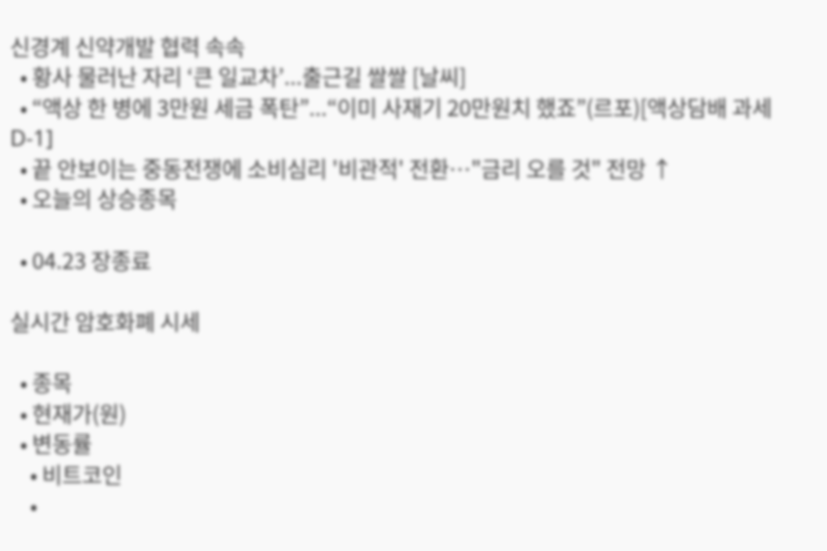신경계 신약개발 협력 속속
  • 황사 물러난 자리 ‘큰 일교차’...출근길 쌀쌀 [날씨]
  • “액상 한 병에 3만원 세금 폭탄”...“이미 사재기 20만원치 했죠”(르포)[액상담배 과세 D-1]
  • 끝 안보이는 중동전쟁에 소비심리 '비관적' 전환…"금리 오를 것" 전망 ↑
  • 오늘의 상승종목

  • 04.23 장종료

실시간 암호화폐 시세

  • 종목
  • 현재가(원)
  • 변동률
    • 비트코인
    •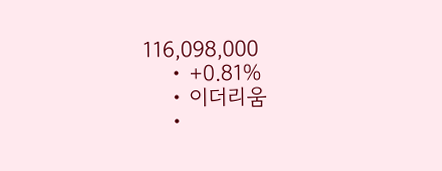116,098,000
    • +0.81%
    • 이더리움
    •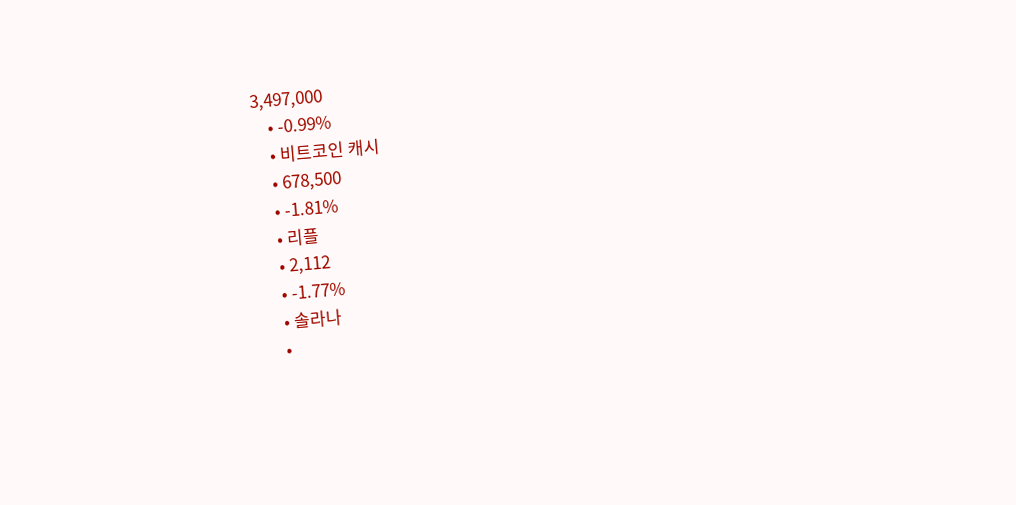3,497,000
    • -0.99%
    • 비트코인 캐시
    • 678,500
    • -1.81%
    • 리플
    • 2,112
    • -1.77%
    • 솔라나
    •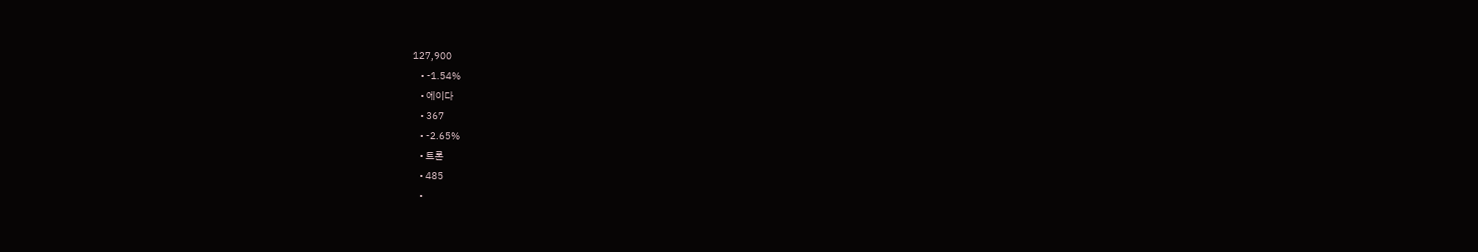127,900
    • -1.54%
    • 에이다
    • 367
    • -2.65%
    • 트론
    • 485
    •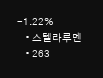-1.22%
    • 스텔라루멘
    • 263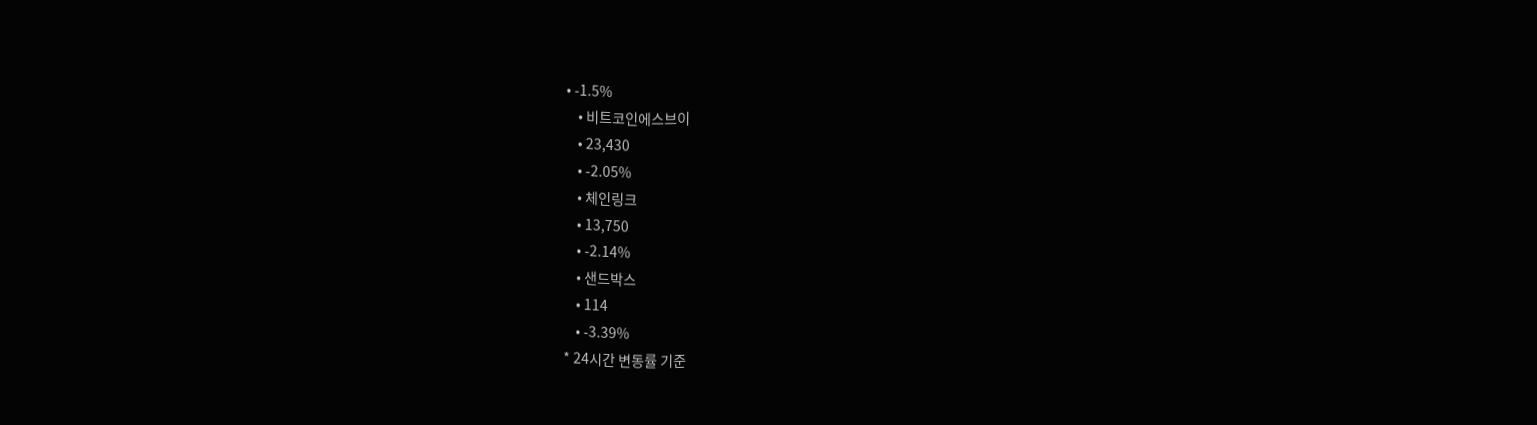• -1.5%
    • 비트코인에스브이
    • 23,430
    • -2.05%
    • 체인링크
    • 13,750
    • -2.14%
    • 샌드박스
    • 114
    • -3.39%
* 24시간 변동률 기준